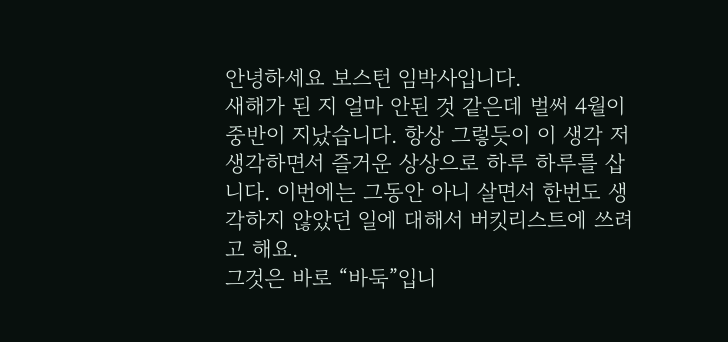안녕하세요 보스턴 임박사입니다.
새해가 된 지 얼마 안된 것 같은데 벌써 4월이 중반이 지났습니다. 항상 그렇듯이 이 생각 저 생각하면서 즐거운 상상으로 하루 하루를 삽니다. 이번에는 그동안 아니 살면서 한번도 생각하지 않았던 일에 대해서 버킷리스트에 쓰려고 해요.
그것은 바로 “바둑”입니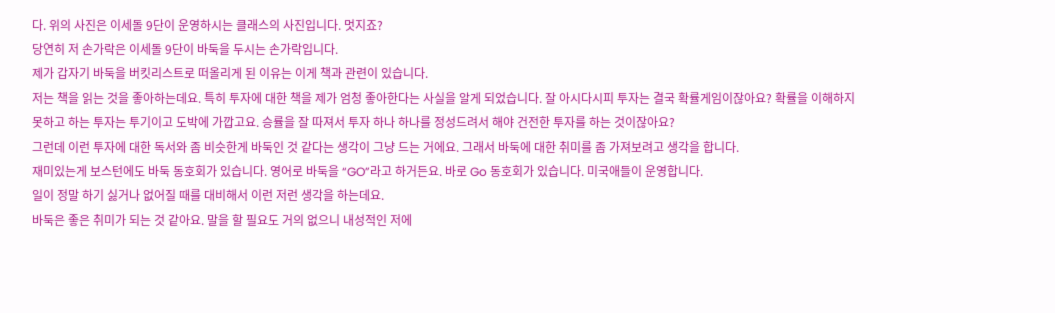다. 위의 사진은 이세돌 9단이 운영하시는 클래스의 사진입니다. 멋지죠?
당연히 저 손가락은 이세돌 9단이 바둑을 두시는 손가락입니다.
제가 갑자기 바둑을 버킷리스트로 떠올리게 된 이유는 이게 책과 관련이 있습니다.
저는 책을 읽는 것을 좋아하는데요. 특히 투자에 대한 책을 제가 엄청 좋아한다는 사실을 알게 되었습니다. 잘 아시다시피 투자는 결국 확률게임이잖아요? 확률을 이해하지 못하고 하는 투자는 투기이고 도박에 가깝고요. 승률을 잘 따져서 투자 하나 하나를 정성드려서 해야 건전한 투자를 하는 것이잖아요?
그런데 이런 투자에 대한 독서와 좀 비슷한게 바둑인 것 같다는 생각이 그냥 드는 거에요. 그래서 바둑에 대한 취미를 좀 가져보려고 생각을 합니다.
재미있는게 보스턴에도 바둑 동호회가 있습니다. 영어로 바둑을 “GO”라고 하거든요. 바로 Go 동호회가 있습니다. 미국애들이 운영합니다.
일이 정말 하기 싫거나 없어질 때를 대비해서 이런 저런 생각을 하는데요.
바둑은 좋은 취미가 되는 것 같아요. 말을 할 필요도 거의 없으니 내성적인 저에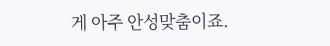게 아주 안성맞춤이죠.